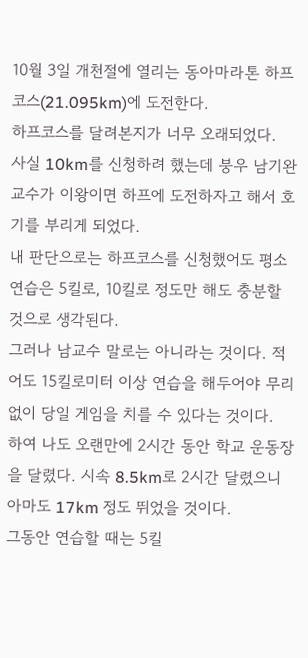10월 3일 개천절에 열리는 동아마라톤 하프코스(21.095km)에 도전한다.
하프코스를 달려본지가 너무 오래되었다.
사실 10km를 신청하려 했는데 붕우 남기완교수가 이왕이면 하프에 도전하자고 해서 호기를 부리게 되었다.
내 판단으로는 하프코스를 신청했어도 평소 연습은 5킬로, 10킬로 정도만 해도 충분할 것으로 생각된다.
그러나 남교수 말로는 아니라는 것이다. 적어도 15킬로미터 이상 연습을 해두어야 무리 없이 당일 게임을 치를 수 있다는 것이다.
하여 나도 오랜만에 2시간 동안 학교 운동장을 달렸다. 시속 8.5km로 2시간 달렸으니 아마도 17km 정도 뛰었을 것이다.
그동안 연습할 때는 5킬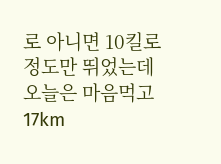로 아니면 10킬로 정도만 뛰었는데 오늘은 마음먹고 17km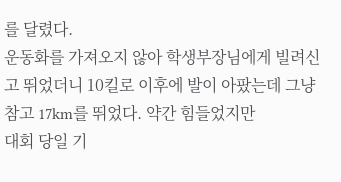를 달렸다.
운동화를 가져오지 않아 학생부장님에게 빌려신고 뛰었더니 10킬로 이후에 발이 아팠는데 그냥 참고 17km를 뛰었다. 약간 힘들었지만
대회 당일 기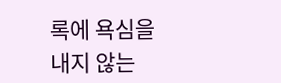록에 욕심을 내지 않는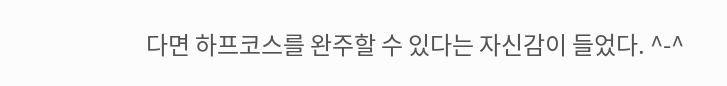다면 하프코스를 완주할 수 있다는 자신감이 들었다. ^-^